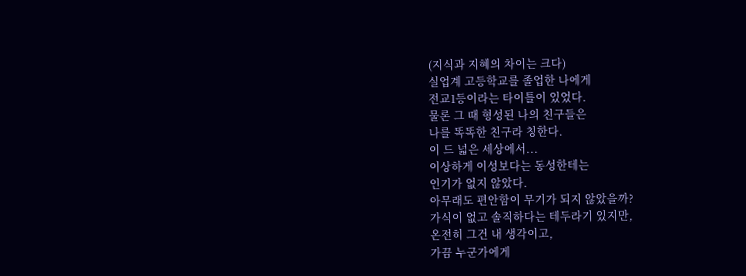(지식과 지혜의 차이는 크다)
실업계 고등학교를 졸업한 나에게
전교1등이라는 타이틀이 있었다.
물론 그 때 형성된 나의 친구들은
나를 똑똑한 친구라 칭한다.
이 드 넓은 세상에서...
이상하게 이성보다는 동성한테는
인기가 없지 않았다.
아무래도 편안함이 무기가 되지 않았을까?
가식이 없고 솔직하다는 테두라기 있지만,
온전히 그건 내 생각이고,
가끔 누군가에게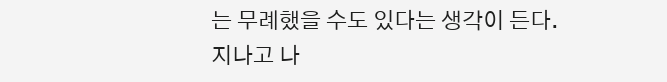는 무례했을 수도 있다는 생각이 든다.
지나고 나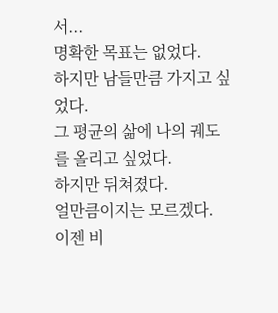서...
명확한 목표는 없었다.
하지만 남들만큼 가지고 싶었다.
그 평균의 삶에 나의 궤도를 올리고 싶었다.
하지만 뒤쳐졌다.
얼만큼이지는 모르겠다.
이젠 비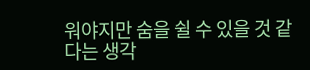워야지만 숨을 쉴 수 있을 것 같다는 생각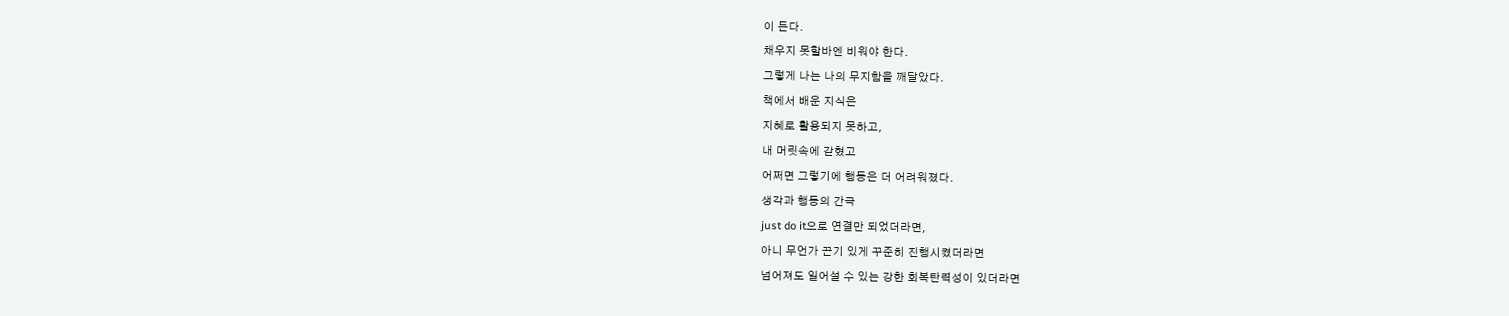이 든다.
채우지 못할바엔 비워야 한다.
그렇게 나는 나의 무지함을 깨달았다.
책에서 배운 지식은
지혜로 활용되지 못하고,
내 머릿속에 갇혔고
어쩌면 그렇기에 행동은 더 어려워졌다.
생각과 행동의 간극
just do it으로 연결만 되었더라면,
아니 무언가 끈기 있게 꾸준히 진행시켰더라면
넘어져도 일어설 수 있는 강한 회복탄력성이 있더라면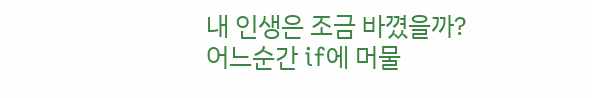내 인생은 조금 바꼈을까?
어느순간 if에 머물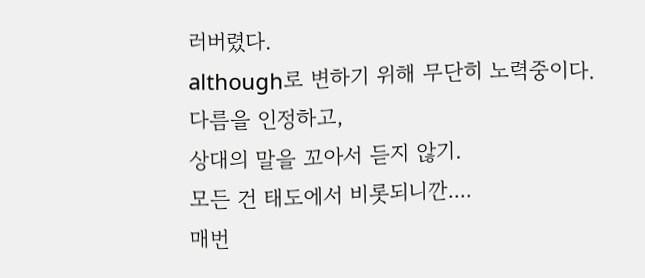러버렸다.
although로 변하기 위해 무단히 노력중이다.
다름을 인정하고,
상대의 말을 꼬아서 듣지 않기.
모든 건 태도에서 비롯되니깐....
매번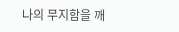나의 무지함을 깨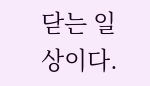닫는 일상이다.